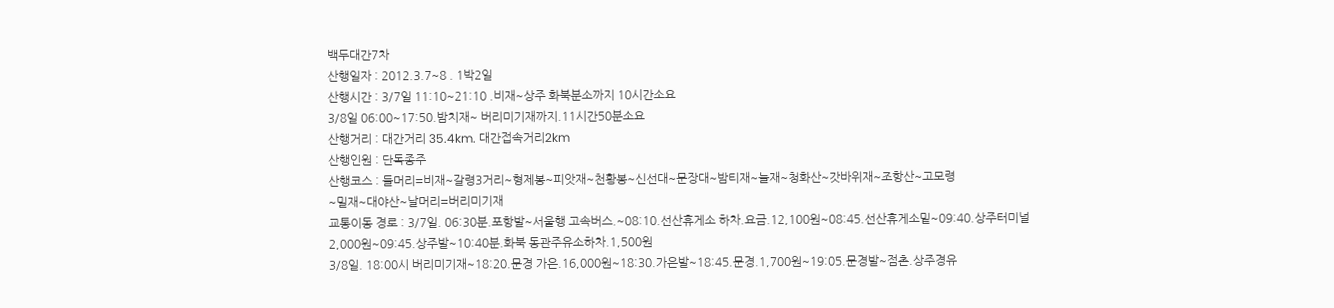백두대간7차
산행일자 : 2012.3.7~8 . 1박2일
산행시간 : 3/7일 11:10~21:10 .비재~상주 화북분소까지 10시간소요
3/8일 06:00~17:50.밤치재~ 버리미기재까지.11시간50분소요
산행거리 : 대간거리 35.4km. 대간접속거리2km
산행인원 : 단독종주
산행코스 : 들머리=비재~갈령3거리~형제봉~피앗재~천황봉~신선대~문장대~밤티재~늘재~청화산~갓바위재~조항산~고모령
~밀재~대야산~날머리=버리미기재
교통이동 경로 : 3/7일. 06:30분.포항발~서울행 고속버스.~08:10.선산휴게소 하차.요금.12,100원~08:45.선산휴게소밑~09:40.상주터미널
2,000원~09:45.상주발~10:40분.화북 동관주유소하차.1,500원
3/8일. 18:00시 버리미기재~18:20.문경 가은.16,000원~18:30.가은발~18:45.문경.1,700원~19:05.문경발~점촌.상주경유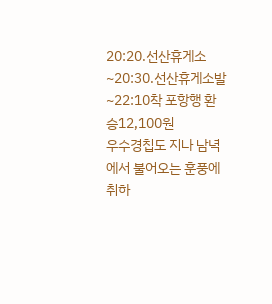20:20.선산휴게소~20:30.선산휴게소발~22:10착 포항행 환승12,100원
우수경칩도 지나 남녁에서 불어오는 훈풍에 취하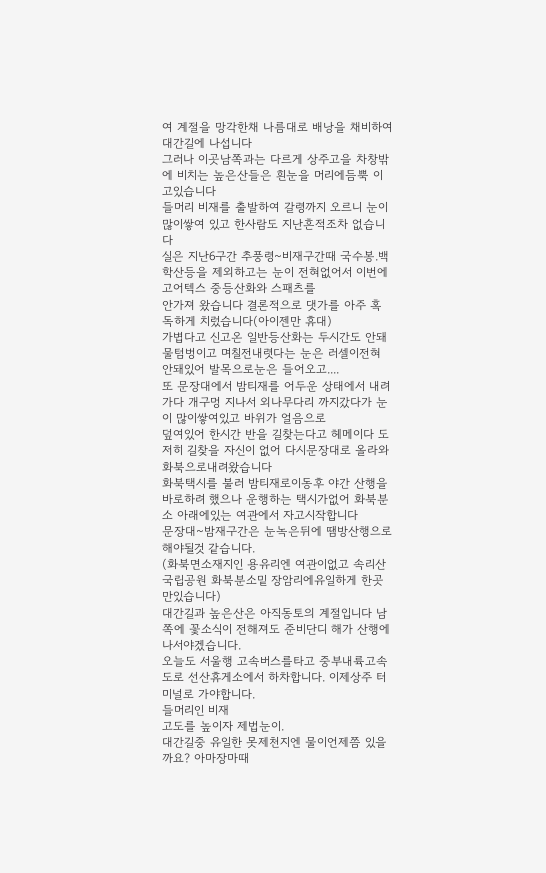여 계절을 망각한채 나름대로 배낭을 채비하여 대간길에 나섭니다
그러나 이곳남쪽과는 다르게 상주고을 차창밖에 비치는 높은산들은 흰눈을 머리에듬뿍 이고있습니다
들머리 비재를 출발하여 갈령까지 오르니 눈이 많이쌓여 있고 한사람도 지난흔적조차 없습니다
실은 지난6구간 추풍령~비재구간때 국수봉.백학산등을 제외하고는 눈이 전혀없어서 이번에 고어텍스 중등산화와 스패츠를
안가져 왔습니다 결론적으로 댓가를 아주 혹독하게 치렀습니다(아이젠만 휴대)
가볍다고 신고온 일반등산화는 두시간도 안돼물텀벙이고 며칠전내렷다는 눈은 러셀이전혀 안돼있어 발목으로눈은 들어오고....
또 문장대에서 밤티재를 어두운 상태에서 내려가다 개구멍 지나서 외나무다리 까지갔다가 눈이 많이쌓여있고 바위가 얼음으로
덮여있어 한시간 반을 길찾는다고 헤메이다 도저히 길찾을 자신이 없어 다시문장대로 올라와 화북으로내려왔습니다
화북택시를 불러 밤티재로이동후 야간 산행을바로하려 했으나 운행하는 택시가없어 화북분소 아래에있는 여관에서 자고시작합니다
문장대~밤재구간은 눈녹은뒤에 땜방산행으로 해야될것 같습니다.
(화북면소재지인 용유리엔 여관이없고 속리산국립공원 화북분소밑 장암리에유일하게 한곳만있습니다)
대간길과 높은산은 아직동토의 계절입니다 남쪽에 꽃소식이 전해져도 준비단디 해가 산행에 나서야겠습니다.
오늘도 서울행 고속버스를타고 중부내륙고속 도로 선산휴게소에서 하차합니다. 이제상주 터미널로 가야합니다.
들머리인 비재
고도를 높이자 제법눈이.
대간길중 유일한 못제천지엔 물이언제쯤 있을까요? 아마장마때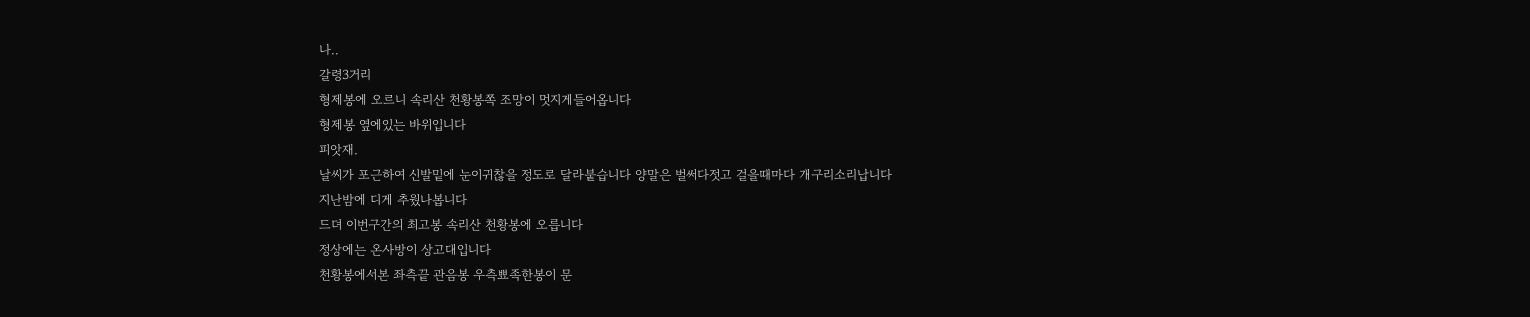나..
갈령3거리
형제봉에 오르니 속리산 천황봉쪽 조망이 멋지게들어옵니다
형제봉 옆에있는 바위입니다
피앗재.
날씨가 포근하여 신발밑에 눈이귀찮을 정도로 달라붙습니다 양말은 벌써다젓고 걸을때마다 개구리소리납니다
지난밤에 디게 추웠나봅니다
드뎌 이번구간의 최고봉 속리산 천황봉에 오릅니다
정상에는 온사방이 상고대입니다
천황봉에서본 좌측끝 관음봉 우측뾰족한봉이 문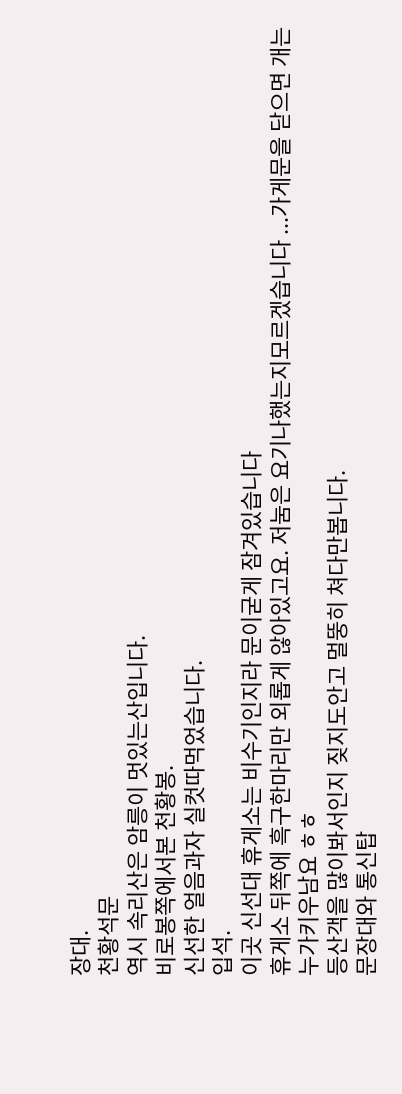장대.
천황석문
역시 속리산은 암릉이 멋있는산입니다.
비로봉쪽에서본 천황봉.
신선한 얼음과자 실컷따먹었습니다.
입석.
이곳 신선대 휴게소는 비수기인지라 문이굳게 잠겨있습니다
휴게소 뒤쪽에 흑구한마리만 외롭게 않아있고요. 저눔은 요기나했는지모르겠습니다 ...가게문을 닫으면 개는누가키우남요 ㅎㅎ
등산객을 많이봐서인지 짖지도안고 멀뚱히 쳐다만봅니다.
문장대와 통신탑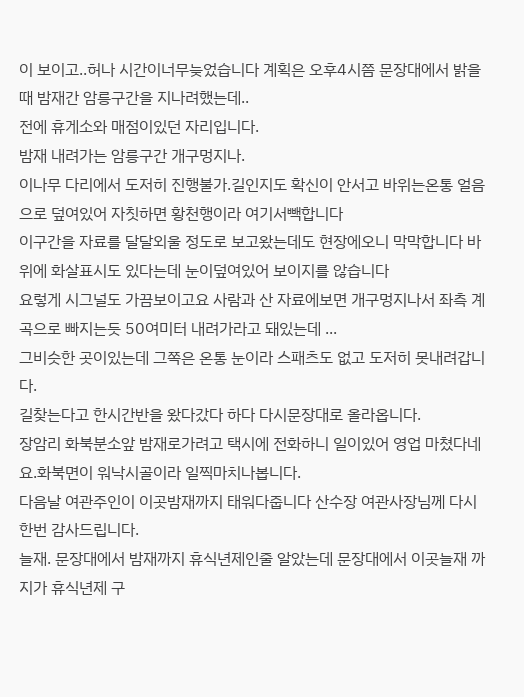이 보이고..허나 시간이너무늦었습니다 계획은 오후4시쯤 문장대에서 밝을때 밤재간 암릉구간을 지나려했는데..
전에 휴게소와 매점이있던 자리입니다.
밤재 내려가는 암릉구간 개구멍지나.
이나무 다리에서 도저히 진행불가.길인지도 확신이 안서고 바위는온통 얼음으로 덮여있어 자칫하면 황천행이라 여기서빽합니다
이구간을 자료를 달달외울 정도로 보고왔는데도 현장에오니 막막합니다 바위에 화살표시도 있다는데 눈이덮여있어 보이지를 않습니다
요렇게 시그널도 가끔보이고요 사람과 산 자료에보면 개구멍지나서 좌측 계곡으로 빠지는듯 50여미터 내려가라고 돼있는데 ...
그비슷한 곳이있는데 그쪽은 온통 눈이라 스패츠도 없고 도저히 못내려갑니다.
길찾는다고 한시간반을 왔다갔다 하다 다시문장대로 올라옵니다.
장암리 화북분소앞 밤재로가려고 택시에 전화하니 일이있어 영업 마쳤다네요.화북면이 워낙시골이라 일찍마치나봅니다.
다음날 여관주인이 이곳밤재까지 태워다줍니다 산수장 여관사장님께 다시한번 감사드립니다.
늘재. 문장대에서 밤재까지 휴식년제인줄 알았는데 문장대에서 이곳늘재 까지가 휴식년제 구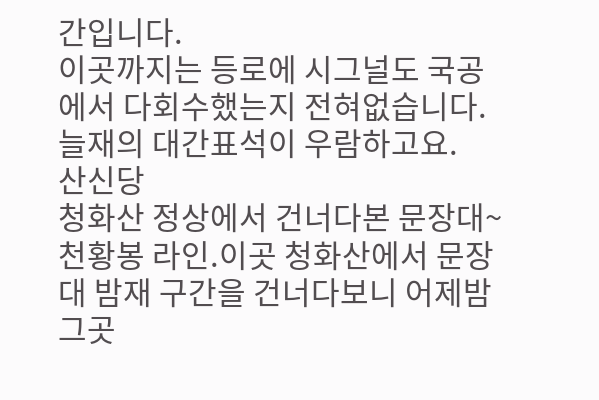간입니다.
이곳까지는 등로에 시그널도 국공에서 다회수했는지 전혀없습니다.
늘재의 대간표석이 우람하고요.
산신당
청화산 정상에서 건너다본 문장대~천황봉 라인.이곳 청화산에서 문장대 밤재 구간을 건너다보니 어제밤그곳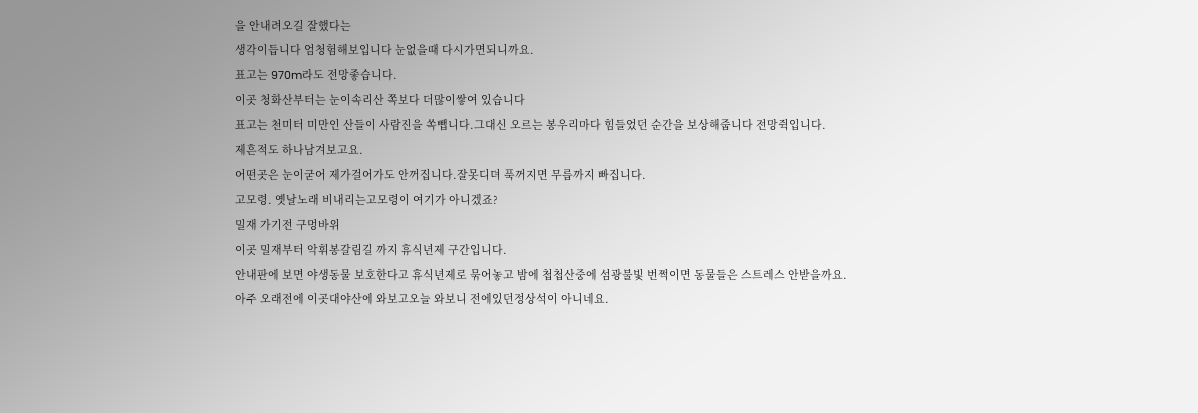을 안내려오길 잘했다는
생각이듭니다 엄청험해보입니다 눈없을때 다시가면되니까요.
표고는 970m라도 전망좋습니다.
이곳 청화산부터는 눈이속리산 쪽보다 더많이쌓여 있습니다
표고는 천미터 미만인 산들이 사람진을 쏙뺍니다.그대신 오르는 봉우리마다 힘들었던 순간을 보상해줍니다 전망쥑입니다.
제흔적도 하나남겨보고요.
어떤곳은 눈이굳어 제가걸어가도 안꺼집니다.잘못디뎌 푹꺼지면 무릅까지 빠집니다.
고모령. 옛날노래 비내리는고모령이 여기가 아니겠죠?
밀재 가기전 구멍바위
이곳 밀재부터 악휘봉갈림길 까지 휴식년제 구간입니다.
안내판에 보면 야생동물 보호한다고 휴식년제로 묶어놓고 밤에 첩첩산중에 섬광불빛 번쩍이면 동물들은 스트레스 안받을까요.
아주 오래전에 이곳대야산에 와보고오늘 와보니 전에있던정상석이 아니네요.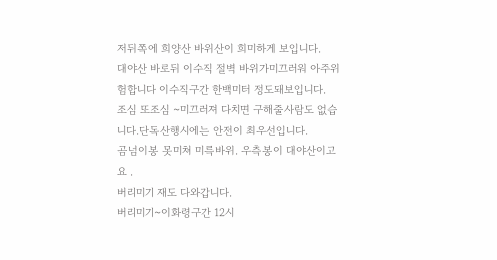저뒤쪽에 희양산 바위산이 희미하게 보입니다.
대야산 바로뒤 이수직 절벽 바위가미끄러워 아주위험합니다 이수직구간 한백미터 정도돼보입니다.
조심 또조심 ~미끄러져 다치면 구해줄사람도 없습니다.단독산행시에는 안전이 최우선입니다.
곰넘이봉 못미쳐 미륵바위. 우측봉이 대야산이고요 .
버리미기 재도 다와갑니다.
버리미기~이화령구간 12시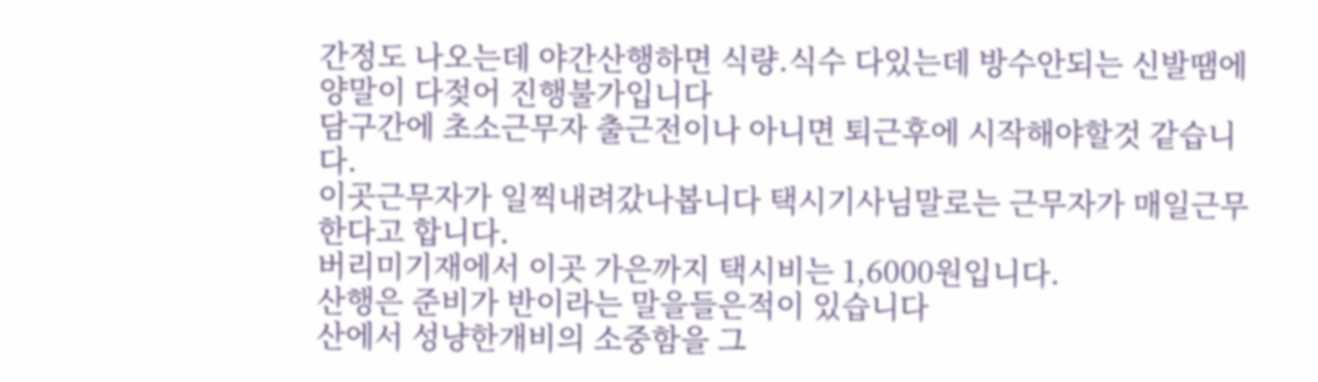간정도 나오는데 야간산행하면 식량.식수 다있는데 방수안되는 신발땜에 양말이 다젖어 진행불가입니다
담구간에 초소근무자 출근전이나 아니면 퇴근후에 시작해야할것 같습니다.
이곳근무자가 일찍내려갔나봅니다 택시기사님말로는 근무자가 매일근무한다고 합니다.
버리미기재에서 이곳 가은까지 택시비는 1,6000원입니다.
산행은 준비가 반이라는 말을들은적이 있습니다
산에서 성냥한개비의 소중함을 그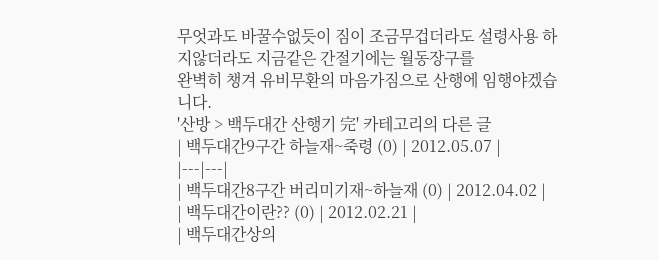무엇과도 바꿀수없듯이 짐이 조금무겁더라도 설령사용 하지않더라도 지금같은 간절기에는 월동장구를
완벽히 챙겨 유비무환의 마음가짐으로 산행에 임행야겠습니다.
'산방 > 백두대간 산행기 完' 카테고리의 다른 글
| 백두대간9구간 하늘재~죽령 (0) | 2012.05.07 |
|---|---|
| 백두대간8구간 버리미기재~하늘재 (0) | 2012.04.02 |
| 백두대간이란?? (0) | 2012.02.21 |
| 백두대간상의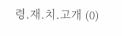령.재.치.고개 (0)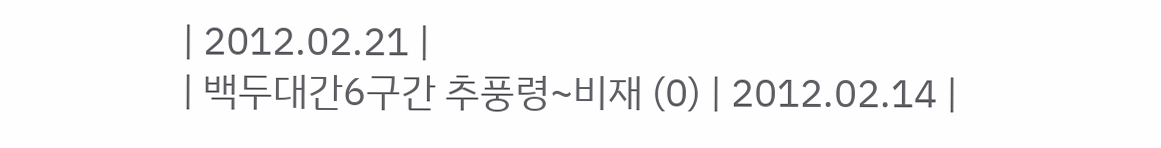| 2012.02.21 |
| 백두대간6구간 추풍령~비재 (0) | 2012.02.14 |